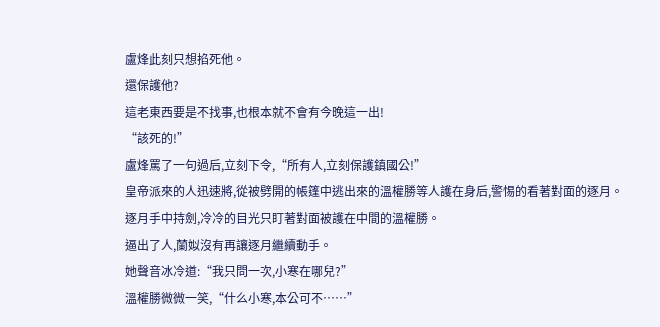盧烽此刻只想掐死他。
還保護他?
這老東西要是不找事,也根本就不會有今晚這一出!
“該死的!”
盧烽罵了一句過后,立刻下令,“所有人,立刻保護鎮國公!”
皇帝派來的人迅速將,從被劈開的帳篷中逃出來的溫權勝等人護在身后,警惕的看著對面的逐月。
逐月手中持劍,冷冷的目光只盯著對面被護在中間的溫權勝。
逼出了人,蘭姒沒有再讓逐月繼續動手。
她聲音冰冷道:“我只問一次,小寒在哪兒?”
溫權勝微微一笑,“什么小寒,本公可不……”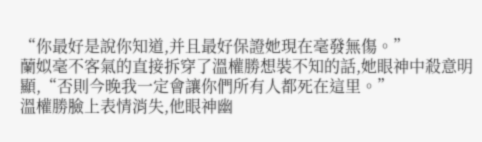“你最好是說你知道,并且最好保證她現在毫發無傷。”
蘭姒毫不客氣的直接拆穿了溫權勝想裝不知的話,她眼神中殺意明顯,“否則今晚我一定會讓你們所有人都死在這里。”
溫權勝臉上表情消失,他眼神幽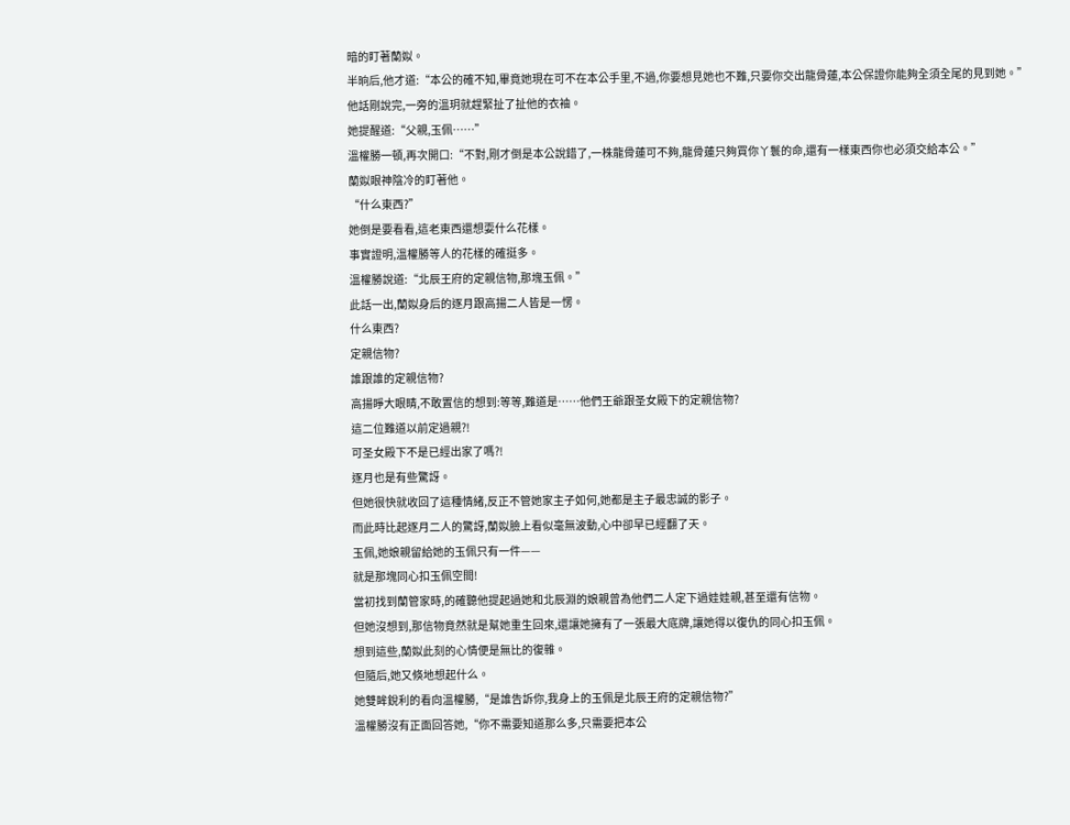暗的盯著蘭姒。
半晌后,他才道:“本公的確不知,畢竟她現在可不在本公手里,不過,你要想見她也不難,只要你交出龍骨蓮,本公保證你能夠全須全尾的見到她。”
他話剛說完,一旁的溫玥就趕緊扯了扯他的衣袖。
她提醒道:“父親,玉佩……”
溫權勝一頓,再次開口:“不對,剛才倒是本公說錯了,一株龍骨蓮可不夠,龍骨蓮只夠買你丫鬟的命,還有一樣東西你也必須交給本公。”
蘭姒眼神陰冷的盯著他。
“什么東西?”
她倒是要看看,這老東西還想耍什么花樣。
事實證明,溫權勝等人的花樣的確挺多。
溫權勝說道:“北辰王府的定親信物,那塊玉佩。”
此話一出,蘭姒身后的逐月跟高揚二人皆是一愣。
什么東西?
定親信物?
誰跟誰的定親信物?
高揚睜大眼睛,不敢置信的想到:等等,難道是……他們王爺跟圣女殿下的定親信物?
這二位難道以前定過親?!
可圣女殿下不是已經出家了嗎?!
逐月也是有些驚訝。
但她很快就收回了這種情緒,反正不管她家主子如何,她都是主子最忠誠的影子。
而此時比起逐月二人的驚訝,蘭姒臉上看似毫無波動,心中卻早已經翻了天。
玉佩,她娘親留給她的玉佩只有一件——
就是那塊同心扣玉佩空間!
當初找到蘭管家時,的確聽他提起過她和北辰淵的娘親曾為他們二人定下過娃娃親,甚至還有信物。
但她沒想到,那信物竟然就是幫她重生回來,還讓她擁有了一張最大底牌,讓她得以復仇的同心扣玉佩。
想到這些,蘭姒此刻的心情便是無比的復雜。
但隨后,她又倏地想起什么。
她雙眸銳利的看向溫權勝,“是誰告訴你,我身上的玉佩是北辰王府的定親信物?”
溫權勝沒有正面回答她,“你不需要知道那么多,只需要把本公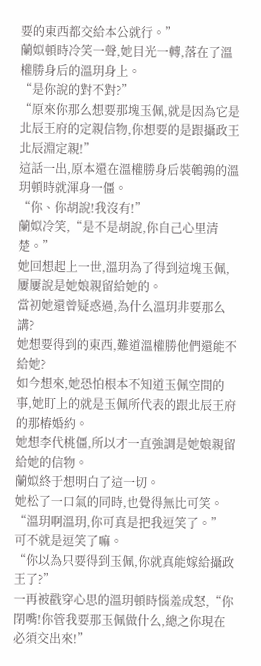要的東西都交給本公就行。”
蘭姒頓時冷笑一聲,她目光一轉,落在了溫權勝身后的溫玥身上。
“是你說的對不對?”
“原來你那么想要那塊玉佩,就是因為它是北辰王府的定親信物,你想要的是跟攝政王北辰淵定親!”
這話一出,原本還在溫權勝身后裝鵪鶉的溫玥頓時就渾身一僵。
“你、你胡說!我沒有!”
蘭姒冷笑,“是不是胡說,你自己心里清楚。”
她回想起上一世,溫玥為了得到這塊玉佩,屢屢說是她娘親留給她的。
當初她還曾疑惑過,為什么溫玥非要那么講?
她想要得到的東西,難道溫權勝他們還能不給她?
如今想來,她恐怕根本不知道玉佩空間的事,她盯上的就是玉佩所代表的跟北辰王府的那樁婚約。
她想李代桃僵,所以才一直強調是她娘親留給她的信物。
蘭姒終于想明白了這一切。
她松了一口氣的同時,也覺得無比可笑。
“溫玥啊溫玥,你可真是把我逗笑了。”
可不就是逗笑了嘛。
“你以為只要得到玉佩,你就真能嫁給攝政王了?”
一再被戳穿心思的溫玥頓時惱羞成怒,“你閉嘴!你管我要那玉佩做什么,總之你現在必須交出來!”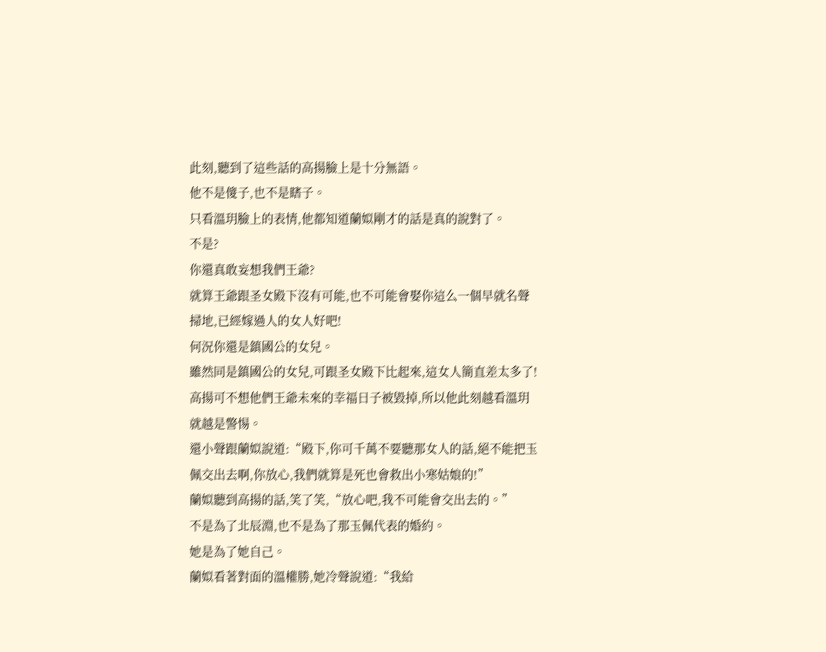此刻,聽到了這些話的高揚臉上是十分無語。
他不是傻子,也不是瞎子。
只看溫玥臉上的表情,他都知道蘭姒剛才的話是真的說對了。
不是?
你還真敢妄想我們王爺?
就算王爺跟圣女殿下沒有可能,也不可能會娶你這么一個早就名聲掃地,已經嫁過人的女人好吧!
何況你還是鎮國公的女兒。
雖然同是鎮國公的女兒,可跟圣女殿下比起來,這女人簡直差太多了!
高揚可不想他們王爺未來的幸福日子被毀掉,所以他此刻越看溫玥就越是警惕。
還小聲跟蘭姒說道:“殿下,你可千萬不要聽那女人的話,絕不能把玉佩交出去啊,你放心,我們就算是死也會救出小寒姑娘的!”
蘭姒聽到高揚的話,笑了笑,“放心吧,我不可能會交出去的。”
不是為了北辰淵,也不是為了那玉佩代表的婚約。
她是為了她自己。
蘭姒看著對面的溫權勝,她冷聲說道:“我給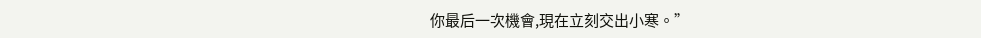你最后一次機會,現在立刻交出小寒。”